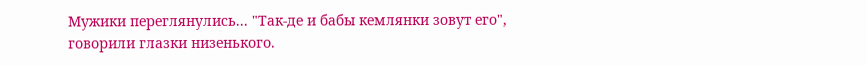Мужики переглянулись... "Так-де и бабы кемлянки зовут его", говорили глазки низенького.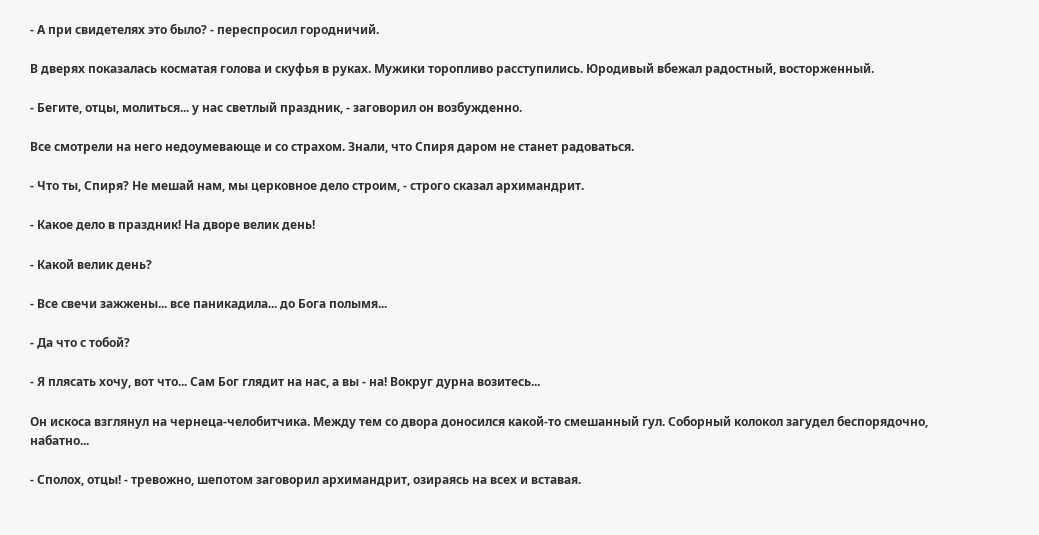- А при свидетелях это было? - переспросил городничий.

В дверях показалась косматая голова и скуфья в руках. Мужики торопливо расступились. Юродивый вбежал радостный, восторженный.

- Бегите, отцы, молиться... у нас светлый праздник, - заговорил он возбужденно.

Все смотрели на него недоумевающе и со страхом. Знали, что Спиря даром не станет радоваться.

- Что ты, Спиря? Не мешай нам, мы церковное дело строим, - строго сказал архимандрит.

- Какое дело в праздник! На дворе велик день!

- Какой велик день?

- Все свечи зажжены... все паникадила... до Бога полымя...

- Да что с тобой?

- Я плясать хочу, вот что... Сам Бог глядит на нас, а вы - на! Вокруг дурна возитесь...

Он искоса взглянул на чернеца-челобитчика. Между тем со двора доносился какой-то смешанный гул. Соборный колокол загудел беспорядочно, набатно...

- Сполох, отцы! - тревожно, шепотом заговорил архимандрит, озираясь на всех и вставая.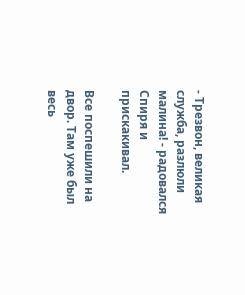- Трезвон, великая служба, разлюли малина! - радовался Спиря и прискакивал.

Все поспешили на двор. Там уже был весь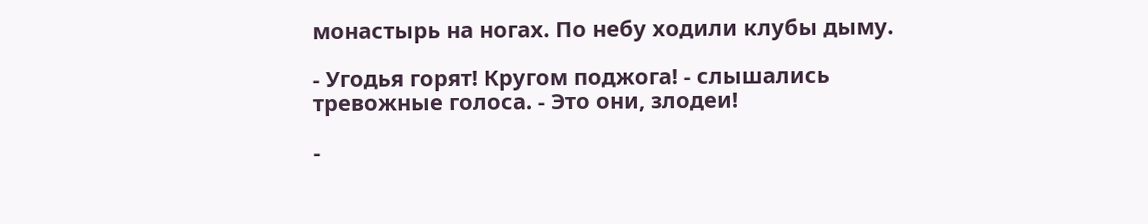монастырь на ногах. По небу ходили клубы дыму.

- Угодья горят! Кругом поджога! - слышались тревожные голоса. - Это они, злодеи!

-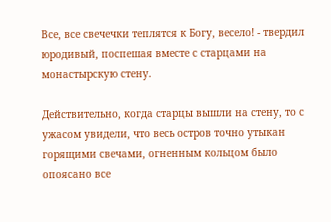Все, все свечечки теплятся к Богу, весело! - твердил юродивый, поспешая вместе с старцами на монастырскую стену.

Действительно, когда старцы вышли на стену, то с ужасом увидели, что весь остров точно утыкан горящими свечами, огненным кольцом было опоясано все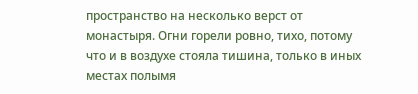пространство на несколько верст от монастыря. Огни горели ровно, тихо, потому что и в воздухе стояла тишина, только в иных местах полымя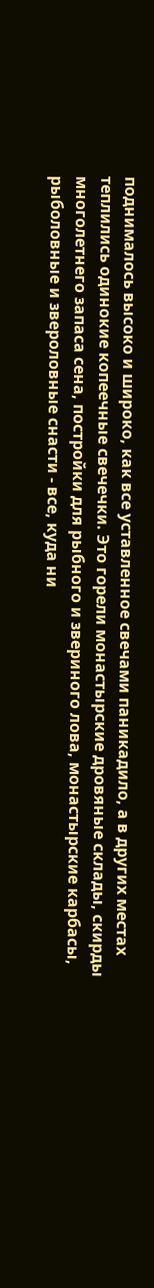поднималось высоко и широко, как все уставленное свечами паникадило, а в других местах теплились одинокие копеечные свечечки. Это горели монастырские дровяные склады, скирды многолетнего запаса сена, постройки для рыбного и звериного лова, монастырские карбасы, рыболовные и звероловные снасти - все, куда ни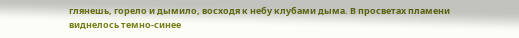глянешь, горело и дымило, восходя к небу клубами дыма. В просветах пламени виднелось темно-синее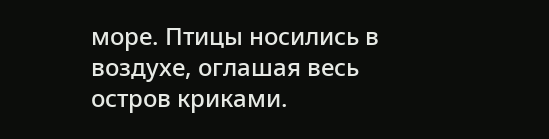море. Птицы носились в воздухе, оглашая весь остров криками.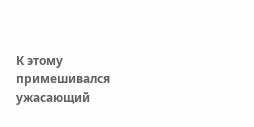К этому примешивался ужасающий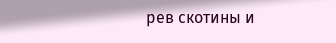рев скотины и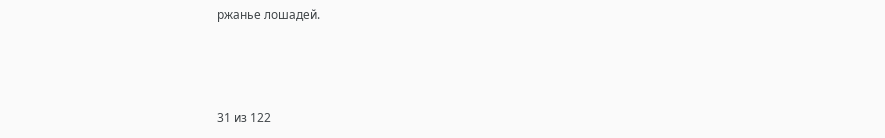ржанье лошадей.



31 из 122